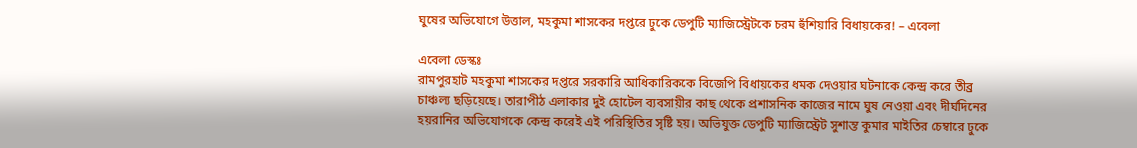ঘুষের অভিযোগে উত্তাল, মহকুমা শাসকের দপ্তরে ঢুকে ডেপুটি ম্যাজিস্ট্রেটকে চরম হুঁশিয়ারি বিধায়কের! – এবেলা

এবেলা ডেস্কঃ
রামপুরহাট মহকুমা শাসকের দপ্তরে সরকারি আধিকারিককে বিজেপি বিধায়কের ধমক দেওয়ার ঘটনাকে কেন্দ্র করে তীব্র চাঞ্চল্য ছড়িয়েছে। তারাপীঠ এলাকার দুই হোটেল ব্যবসায়ীর কাছ থেকে প্রশাসনিক কাজের নামে ঘুষ নেওয়া এবং দীর্ঘদিনের হয়রানির অভিযোগকে কেন্দ্র করেই এই পরিস্থিতির সৃষ্টি হয়। অভিযুক্ত ডেপুটি ম্যাজিস্ট্রেট সুশান্ত কুমার মাইতির চেম্বারে ঢুকে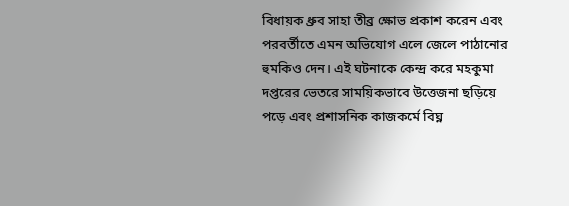বিধায়ক ধ্রুব সাহা তীব্র ক্ষোভ প্রকাশ করেন এবং পরবর্তীতে এমন অভিযোগ এলে জেলে পাঠানোর হুমকিও দেন। এই ঘটনাকে কেন্দ্র করে মহকুমা দপ্তরের ভেতরে সাময়িকভাবে উত্তেজনা ছড়িয়ে পড়ে এবং প্রশাসনিক কাজকর্মে বিঘ্ন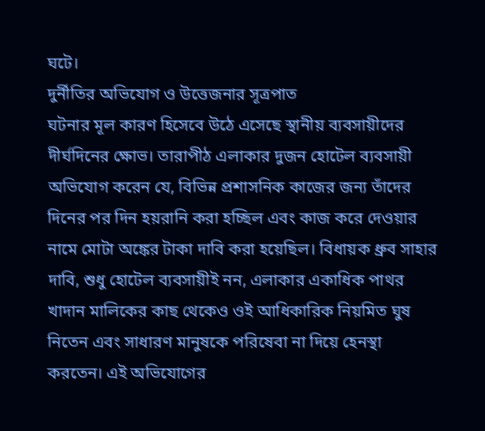ঘটে।
দুর্নীতির অভিযোগ ও উত্তেজনার সূত্রপাত
ঘটনার মূল কারণ হিসেবে উঠে এসেছে স্থানীয় ব্যবসায়ীদের দীর্ঘদিনের ক্ষোভ। তারাপীঠ এলাকার দুজন হোটেল ব্যবসায়ী অভিযোগ করেন যে, বিভিন্ন প্রশাসনিক কাজের জন্য তাঁদের দিনের পর দিন হয়রানি করা হচ্ছিল এবং কাজ করে দেওয়ার নামে মোটা অঙ্কের টাকা দাবি করা হয়েছিল। বিধায়ক ধ্রুব সাহার দাবি, শুধু হোটেল ব্যবসায়ীই নন, এলাকার একাধিক পাথর খাদান মালিকের কাছ থেকেও ওই আধিকারিক নিয়মিত ঘুষ নিতেন এবং সাধারণ মানুষকে পরিষেবা না দিয়ে হেনস্থা করতেন। এই অভিযোগের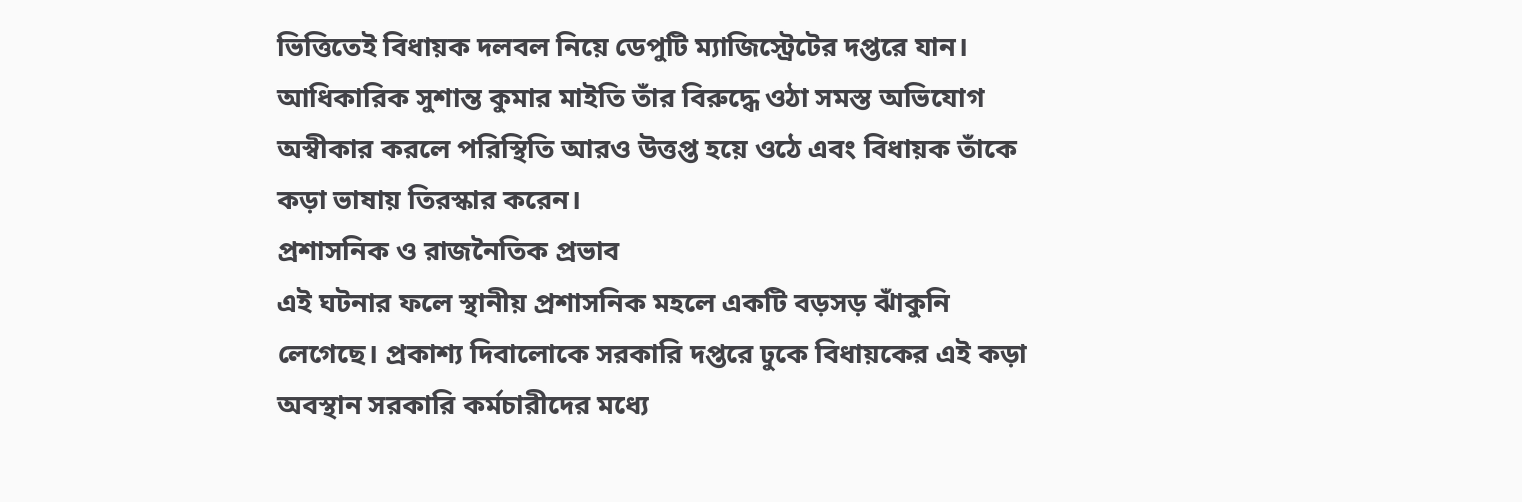ভিত্তিতেই বিধায়ক দলবল নিয়ে ডেপুটি ম্যাজিস্ট্রেটের দপ্তরে যান। আধিকারিক সুশান্ত কুমার মাইতি তাঁর বিরুদ্ধে ওঠা সমস্ত অভিযোগ অস্বীকার করলে পরিস্থিতি আরও উত্তপ্ত হয়ে ওঠে এবং বিধায়ক তাঁকে কড়া ভাষায় তিরস্কার করেন।
প্রশাসনিক ও রাজনৈতিক প্রভাব
এই ঘটনার ফলে স্থানীয় প্রশাসনিক মহলে একটি বড়সড় ঝাঁকুনি লেগেছে। প্রকাশ্য দিবালোকে সরকারি দপ্তরে ঢুকে বিধায়কের এই কড়া অবস্থান সরকারি কর্মচারীদের মধ্যে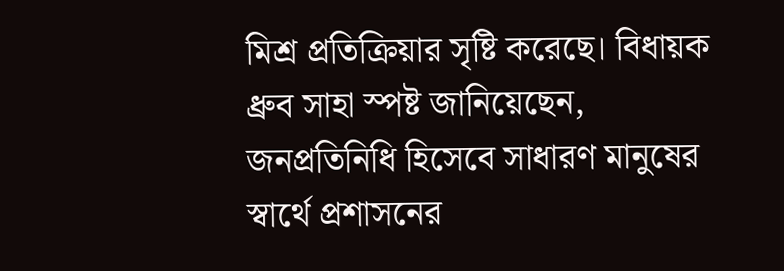মিশ্র প্রতিক্রিয়ার সৃষ্টি করেছে। বিধায়ক ধ্রুব সাহা স্পষ্ট জানিয়েছেন, জনপ্রতিনিধি হিসেবে সাধারণ মানুষের স্বার্থে প্রশাসনের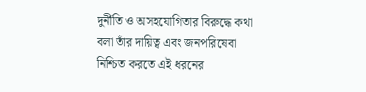দুর্নীতি ও অসহযোগিতার বিরুদ্ধে কথা বলা তাঁর দায়িত্ব এবং জনপরিষেবা নিশ্চিত করতে এই ধরনের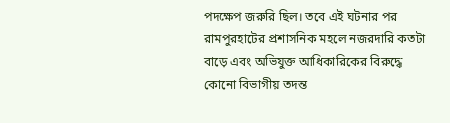পদক্ষেপ জরুরি ছিল। তবে এই ঘটনার পর রামপুরহাটের প্রশাসনিক মহলে নজরদারি কতটা বাড়ে এবং অভিযুক্ত আধিকারিকের বিরুদ্ধে কোনো বিভাগীয় তদন্ত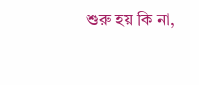শুরু হয় কি না,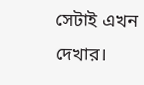সেটাই এখন দেখার।